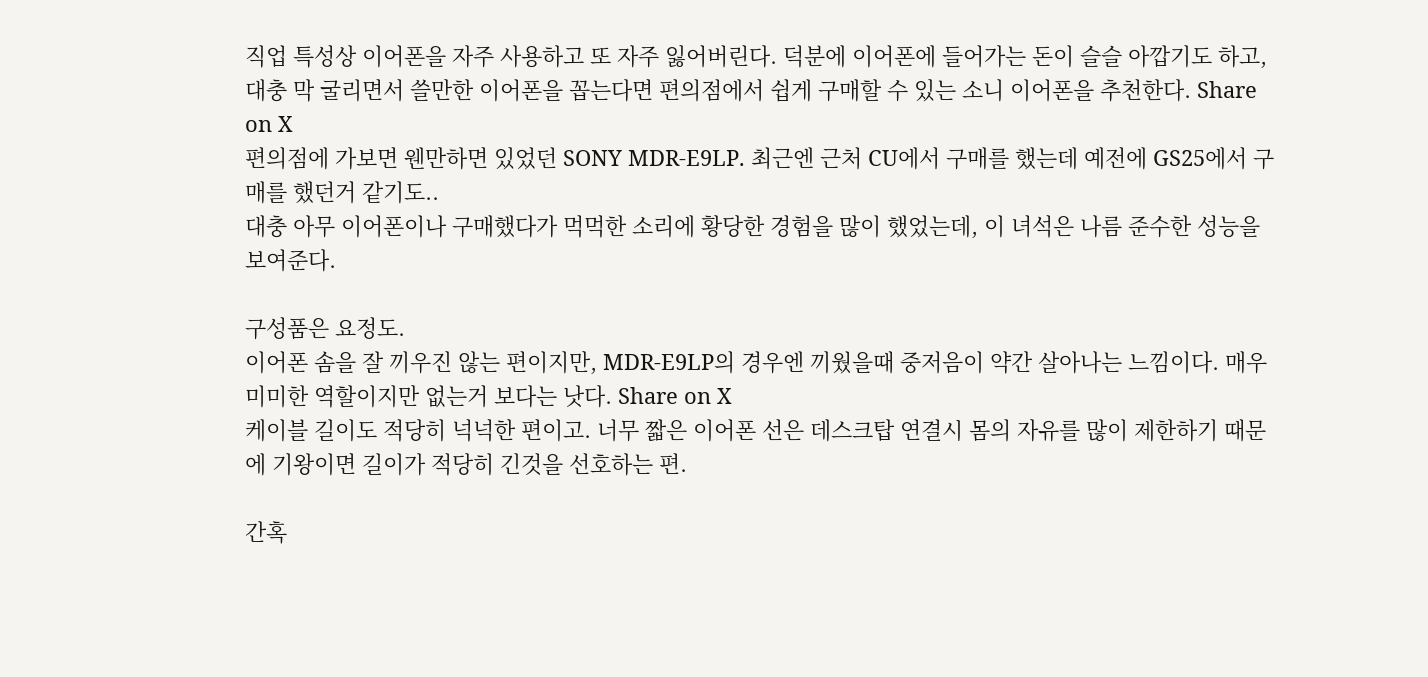직업 특성상 이어폰을 자주 사용하고 또 자주 잃어버린다. 덕분에 이어폰에 들어가는 돈이 슬슬 아깝기도 하고, 대충 막 굴리면서 쓸만한 이어폰을 꼽는다면 편의점에서 쉽게 구매할 수 있는 소니 이어폰을 추천한다. Share on X
편의점에 가보면 웬만하면 있었던 SONY MDR-E9LP. 최근엔 근처 CU에서 구매를 했는데 예전에 GS25에서 구매를 했던거 같기도..
대충 아무 이어폰이나 구매했다가 먹먹한 소리에 황당한 경험을 많이 했었는데, 이 녀석은 나름 준수한 성능을 보여준다.

구성품은 요정도.
이어폰 솜을 잘 끼우진 않는 편이지만, MDR-E9LP의 경우엔 끼웠을때 중저음이 약간 살아나는 느낌이다. 매우 미미한 역할이지만 없는거 보다는 낫다. Share on X
케이블 길이도 적당히 넉넉한 편이고. 너무 짧은 이어폰 선은 데스크탑 연결시 몸의 자유를 많이 제한하기 때문에 기왕이면 길이가 적당히 긴것을 선호하는 편.

간혹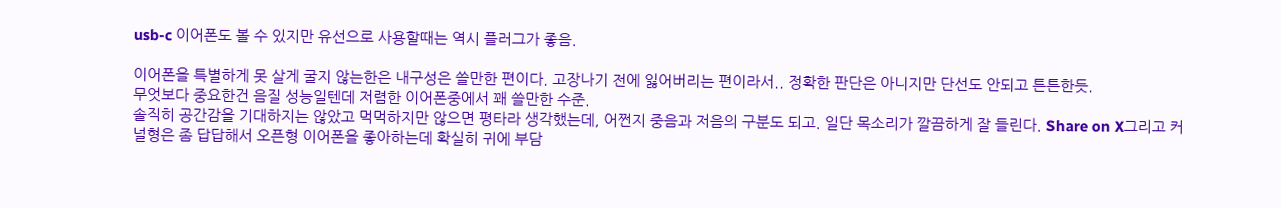usb-c 이어폰도 볼 수 있지만 유선으로 사용할때는 역시 플러그가 좋음.

이어폰을 특별하게 못 살게 굴지 않는한은 내구성은 쓸만한 편이다. 고장나기 전에 잃어버리는 편이라서.. 정확한 판단은 아니지만 단선도 안되고 튼튼한듯.
무엇보다 중요한건 음질 성능일텐데 저렴한 이어폰중에서 꽤 쓸만한 수준.
솔직히 공간감을 기대하지는 않았고 먹먹하지만 않으면 평타라 생각했는데, 어쩐지 중음과 저음의 구분도 되고. 일단 목소리가 깔끔하게 잘 들린다. Share on X그리고 커널형은 좀 답답해서 오픈형 이어폰을 좋아하는데 확실히 귀에 부담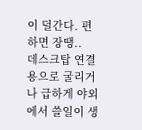이 덜간다. 편하면 장땡..
데스크탑 연결용으로 굴리거나 급하게 야외에서 쓸일이 생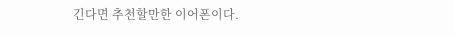긴다면 추천할만한 이어폰이다.